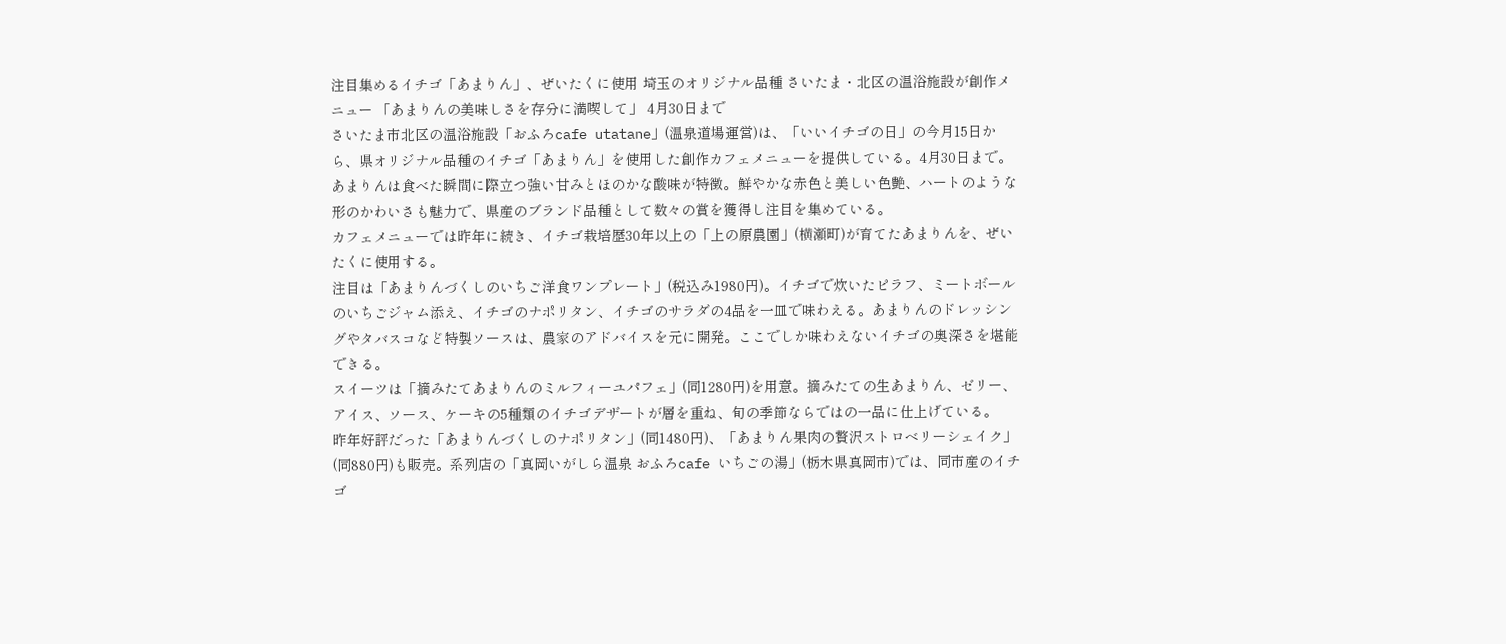注目集めるイチゴ「あまりん」、ぜいたくに使用 埼玉のオリジナル品種 さいたま・北区の温浴施設が創作メニュー 「あまりんの美味しさを存分に満喫して」 4月30日まで
さいたま市北区の温浴施設「おふろcafe utatane」(温泉道場運営)は、「いいイチゴの日」の今月15日から、県オリジナル品種のイチゴ「あまりん」を使用した創作カフェメニューを提供している。4月30日まで。
あまりんは食べた瞬間に際立つ強い甘みとほのかな酸味が特徴。鮮やかな赤色と美しい色艶、ハートのような形のかわいさも魅力で、県産のブランド品種として数々の賞を獲得し注目を集めている。
カフェメニューでは昨年に続き、イチゴ栽培歴30年以上の「上の原農園」(横瀬町)が育てたあまりんを、ぜいたくに使用する。
注目は「あまりんづくしのいちご洋食ワンプレート」(税込み1980円)。イチゴで炊いたピラフ、ミートボールのいちごジャム添え、イチゴのナポリタン、イチゴのサラダの4品を一皿で味わえる。あまりんのドレッシングやタバスコなど特製ソースは、農家のアドバイスを元に開発。ここでしか味わえないイチゴの奥深さを堪能できる。
スイーツは「摘みたてあまりんのミルフィーユパフェ」(同1280円)を用意。摘みたての生あまりん、ゼリー、アイス、ソース、ケーキの5種類のイチゴデザートが層を重ね、旬の季節ならではの一品に仕上げている。
昨年好評だった「あまりんづくしのナポリタン」(同1480円)、「あまりん果肉の贅沢ストロベリーシェイク」(同880円)も販売。系列店の「真岡いがしら温泉 おふろcafe いちごの湯」(栃木県真岡市)では、同市産のイチゴ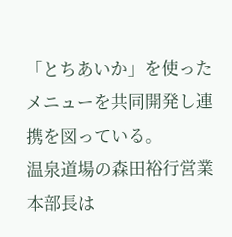「とちあいか」を使ったメニューを共同開発し連携を図っている。
温泉道場の森田裕行営業本部長は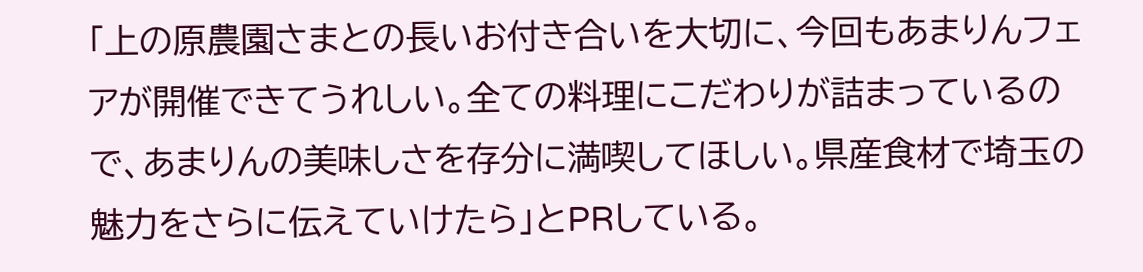「上の原農園さまとの長いお付き合いを大切に、今回もあまりんフェアが開催できてうれしい。全ての料理にこだわりが詰まっているので、あまりんの美味しさを存分に満喫してほしい。県産食材で埼玉の魅力をさらに伝えていけたら」とPRしている。